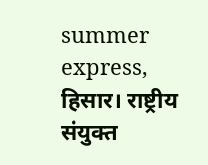summer express, हिसार। राष्ट्रीय संयुक्त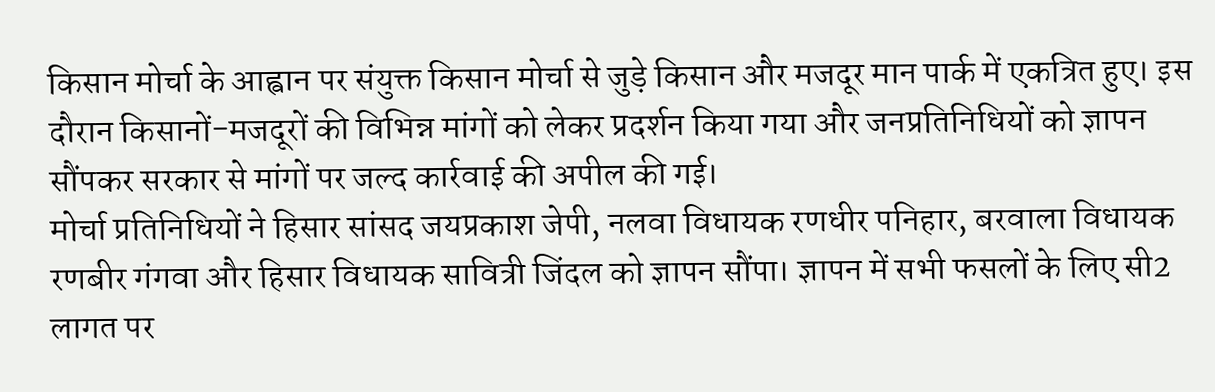किसान मोर्चा के आह्वान पर संयुक्त किसान मोर्चा से जुड़े किसान और मजदूर मान पार्क में एकत्रित हुए। इस दौरान किसानों-मजदूरों की विभिन्न मांगों को लेकर प्रदर्शन किया गया और जनप्रतिनिधियों को ज्ञापन सौंपकर सरकार से मांगों पर जल्द कार्रवाई की अपील की गई।
मोर्चा प्रतिनिधियों ने हिसार सांसद जयप्रकाश जेपी, नलवा विधायक रणधीर पनिहार, बरवाला विधायक रणबीर गंगवा और हिसार विधायक सावित्री जिंदल को ज्ञापन सौंपा। ज्ञापन में सभी फसलों के लिए सी2 लागत पर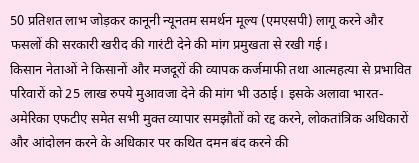50 प्रतिशत लाभ जोड़कर कानूनी न्यूनतम समर्थन मूल्य (एमएसपी) लागू करने और फसलों की सरकारी खरीद की गारंटी देने की मांग प्रमुखता से रखी गई।
किसान नेताओं ने किसानों और मजदूरों की व्यापक कर्जमाफी तथा आत्महत्या से प्रभावित परिवारों को 25 लाख रुपये मुआवजा देने की मांग भी उठाई। इसके अलावा भारत-अमेरिका एफटीए समेत सभी मुक्त व्यापार समझौतों को रद्द करने, लोकतांत्रिक अधिकारों और आंदोलन करने के अधिकार पर कथित दमन बंद करने की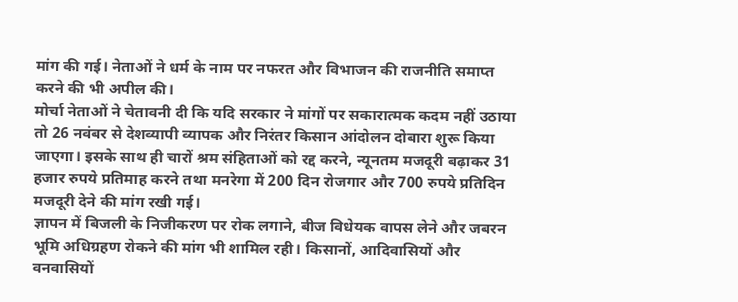मांग की गई। नेताओं ने धर्म के नाम पर नफरत और विभाजन की राजनीति समाप्त करने की भी अपील की।
मोर्चा नेताओं ने चेतावनी दी कि यदि सरकार ने मांगों पर सकारात्मक कदम नहीं उठाया तो 26 नवंबर से देशव्यापी व्यापक और निरंतर किसान आंदोलन दोबारा शुरू किया जाएगा। इसके साथ ही चारों श्रम संहिताओं को रद्द करने, न्यूनतम मजदूरी बढ़ाकर 31 हजार रुपये प्रतिमाह करने तथा मनरेगा में 200 दिन रोजगार और 700 रुपये प्रतिदिन मजदूरी देने की मांग रखी गई।
ज्ञापन में बिजली के निजीकरण पर रोक लगाने, बीज विधेयक वापस लेने और जबरन भूमि अधिग्रहण रोकने की मांग भी शामिल रही। किसानों, आदिवासियों और वनवासियों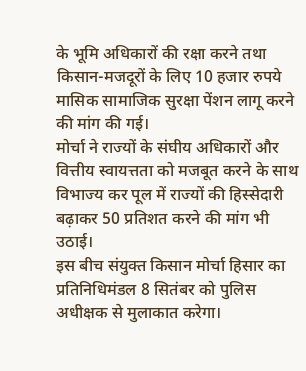के भूमि अधिकारों की रक्षा करने तथा किसान-मजदूरों के लिए 10 हजार रुपये मासिक सामाजिक सुरक्षा पेंशन लागू करने की मांग की गई।
मोर्चा ने राज्यों के संघीय अधिकारों और वित्तीय स्वायत्तता को मजबूत करने के साथ विभाज्य कर पूल में राज्यों की हिस्सेदारी बढ़ाकर 50 प्रतिशत करने की मांग भी उठाई।
इस बीच संयुक्त किसान मोर्चा हिसार का प्रतिनिधिमंडल 8 सितंबर को पुलिस अधीक्षक से मुलाकात करेगा।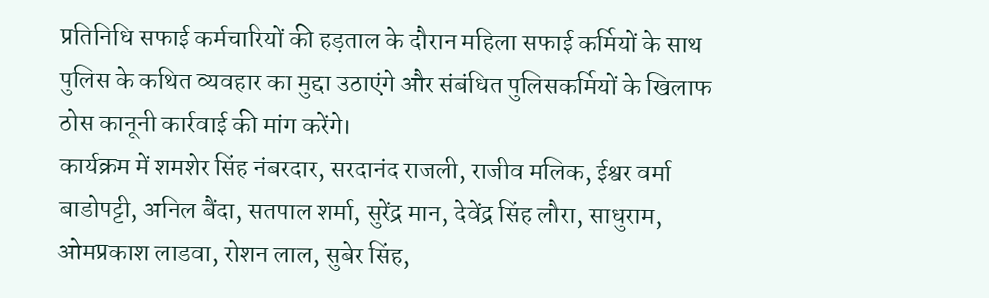प्रतिनिधि सफाई कर्मचारियों की हड़ताल के दौरान महिला सफाई कर्मियों के साथ पुलिस के कथित व्यवहार का मुद्दा उठाएंगे और संबंधित पुलिसकर्मियों के खिलाफ ठोस कानूनी कार्रवाई की मांग करेंगे।
कार्यक्रम में शमशेर सिंह नंबरदार, सरदानंद राजली, राजीव मलिक, ईश्वर वर्मा बाडोपट्टी, अनिल बैंदा, सतपाल शर्मा, सुरेंद्र मान, देवेंद्र सिंह लौरा, साधुराम, ओमप्रकाश लाडवा, रोशन लाल, सुबेर सिंह,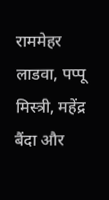राममेहर लाडवा, पप्पू मिस्त्री, महेंद्र बैंदा और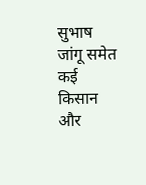सुभाष जांगू समेत कई किसान और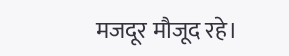मजदूर मौजूद रहे।